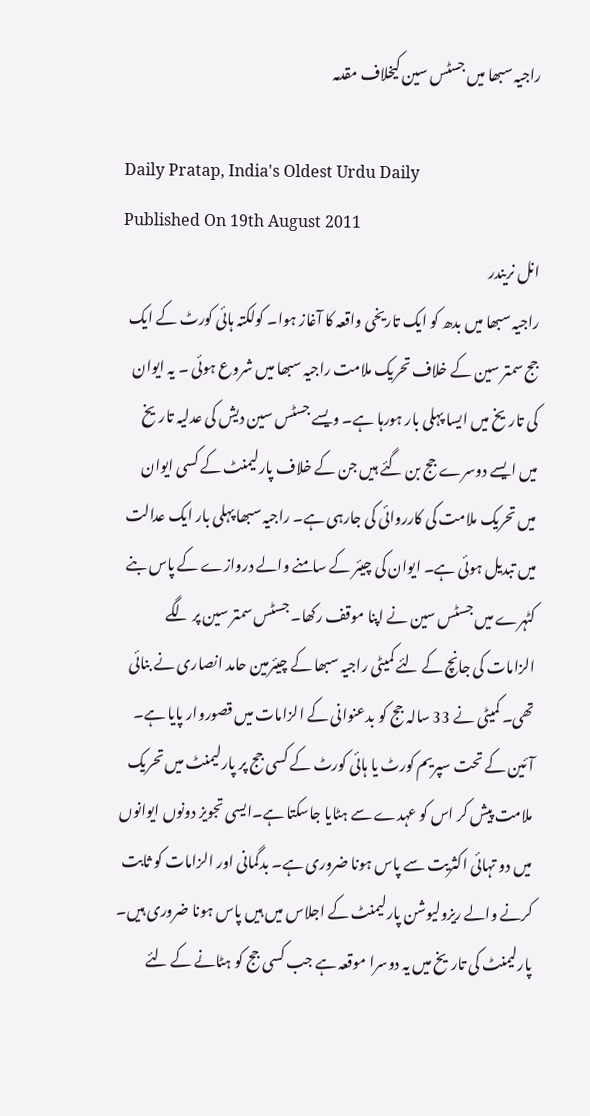راجیہ سبھا میں جسٹس سین کیخلاف مقدمہ

Daily Pratap, India's Oldest Urdu Daily
Published On 19th August 2011
انل نریندر
راجیہ سبھا میں بدھ کو ایک تاریخی واقعہ کا آغاز ہوا۔ کولکتہ ہائی کورٹ کے ایک جج سمتر سین کے خلاف تحریک ملامت راجیہ سبھا میں شروع ہوئی ۔ یہ ایوان کی تاریخ میں ایسا پہلی بار ہورہا ہے۔ ویسے جسٹس سین دیش کی عدلیہ تاریخ میں ایسے دوسرے جج بن گئے ہیں جن کے خلاف پارلیمنٹ کے کسی ایوان میں تحریک ملامت کی کارروائی کی جارہی ہے۔ راجیہ سبھا پہلی بار ایک عدالت میں تبدیل ہوئی ہے۔ ایوان کی چیئر کے سامنے والے دروازے کے پاس بنے کٹہرے میں جسٹس سین نے اپنا موقف رکھا۔ جسٹس سمتر سین پر لگے الزامات کی جانچ کے لئے کمیٹی راجیہ سبھا کے چیئرمین حامد انصاری نے بنائی تھی۔ کمیٹی نے 33 سالہ جج کو بدعنوانی کے الزامات میں قصوروار پایا ہے۔ آئین کے تحت سپریم کورٹ یا ہائی کورٹ کے کسی جج پر پارلیمنٹ میں تحریک ملامت پیش کر اس کو عہدے سے ہٹایا جاسکتا ہے۔ایسی تجویز دونوں ایوانوں میں دو تہائی اکثریت سے پاس ہونا ضروری ہے۔ بدگمانی اور الزامات کو ثابت کرنے والے ریزولیوشن پارلیمنٹ کے اجلاس میں ہیں پاس ہونا ضروری ہیں۔ پارلیمنٹ کی تاریخ میں یہ دوسرا موقعہ ہے جب کسی جج کو ہٹانے کے لئے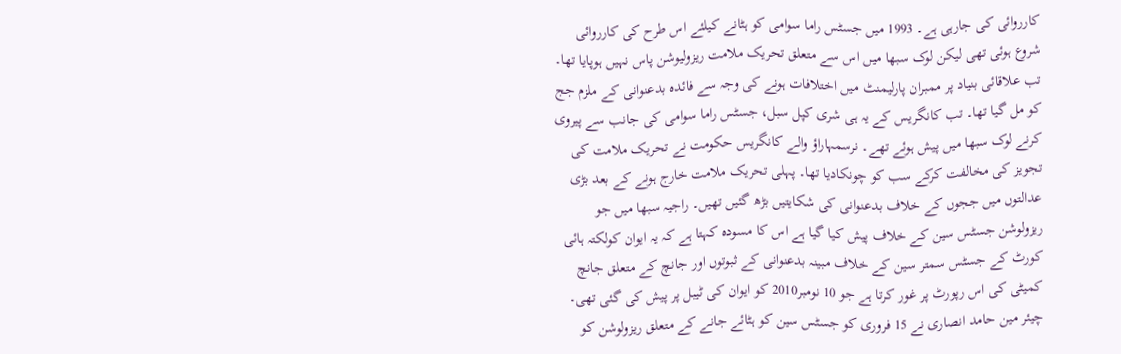کارروائی کی جارہی ہے۔ 1993 میں جسٹس راما سوامی کو ہٹانے کیلئے اس طرح کی کارروائی شروع ہوئی تھی لیکن لوک سبھا میں اس سے متعلق تحریک ملامت ریزولیوشن پاس نہیں ہوپایا تھا۔ تب علاقائی بنیاد پر ممبران پارلیمنٹ میں اختلافات ہونے کی وجہ سے فائدہ بدعنوانی کے ملزم جج کو مل گیا تھا۔ تب کانگریس کے یہ ہی شری کپل سبل، جسٹس راما سوامی کی جانب سے پیروی کرنے لوک سبھا میں پیش ہوئے تھے۔ نرسمہاراؤ والے کانگریس حکومت نے تحریک ملامت کی تجویز کی مخالفت کرکے سب کو چونکادیا تھا۔ پہلی تحریک ملامت خارج ہونے کے بعد بڑی عدالتوں میں ججوں کے خلاف بدعنوانی کی شکایتیں بڑھ گئیں تھیں۔ راجیہ سبھا میں جو ریزولوشن جسٹس سین کے خلاف پیش کیا گیا ہے اس کا مسودہ کہتا ہے کہ یہ ایوان کولکتہ ہائی کورٹ کے جسٹس سمتر سین کے خلاف مبینہ بدعنوانی کے ثبوتوں اور جانچ کے متعلق جانچ کمیٹی کی اس رپورٹ پر غور کرتا ہے جو 10 نومبر2010 کو ایوان کی ٹیبل پر پیش کی گئی تھی۔ چیئر مین حامد انصاری نے 15 فروری کو جسٹس سین کو ہٹائے جانے کے متعلق ریزولوشن کو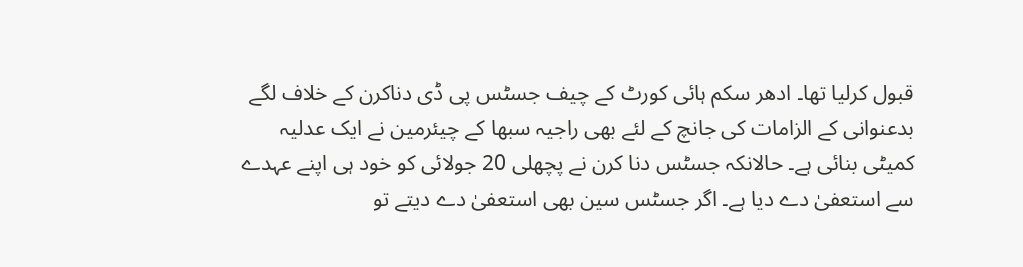قبول کرلیا تھا۔ ادھر سکم ہائی کورٹ کے چیف جسٹس پی ڈی دناکرن کے خلاف لگے بدعنوانی کے الزامات کی جانچ کے لئے بھی راجیہ سبھا کے چیئرمین نے ایک عدلیہ کمیٹی بنائی ہے۔ حالانکہ جسٹس دنا کرن نے پچھلی 20 جولائی کو خود ہی اپنے عہدے سے استعفیٰ دے دیا ہے۔ اگر جسٹس سین بھی استعفیٰ دے دیتے تو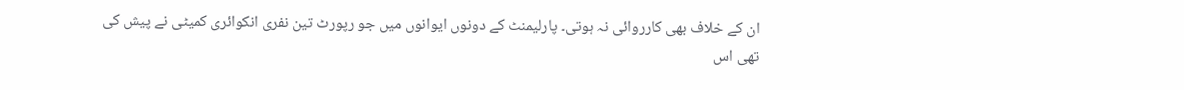ان کے خلاف بھی کارروائی نہ ہوتی۔ پارلیمنٹ کے دونوں ایوانوں میں جو رپورٹ تین نفری انکوائری کمیٹی نے پیش کی تھی اس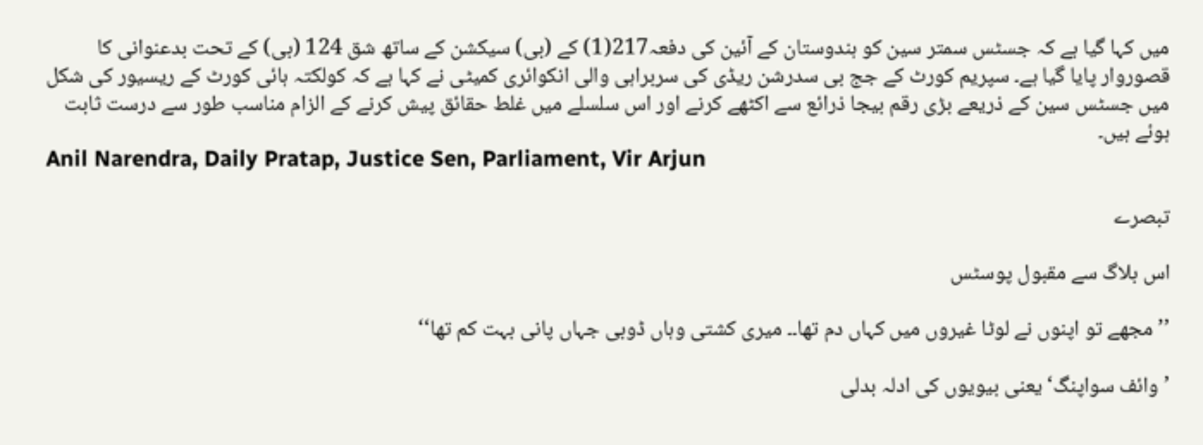میں کہا گیا ہے کہ جسٹس سمتر سین کو ہندوستان کے آئین کی دفعہ217(1) کے (بی) سیکشن کے ساتھ شق 124 (بی) کے تحت بدعنوانی کا قصوروار پایا گیا ہے۔ سپریم کورٹ کے جج بی سدرشن ریڈی کی سربراہی والی انکوائری کمیٹی نے کہا ہے کہ کولکتہ ہائی کورٹ کے ریسیور کی شکل میں جسٹس سین کے ذریعے بڑی رقم بیجا ذرائع سے اکٹھے کرنے اور اس سلسلے میں غلط حقائق پیش کرنے کے الزام مناسب طور سے درست ثابت ہوئے ہیں۔
Anil Narendra, Daily Pratap, Justice Sen, Parliament, Vir Arjun

تبصرے

اس بلاگ سے مقبول پوسٹس

’’مجھے تو اپنوں نے لوٹا غیروں میں کہاں دم تھا۔۔ میری کشتی وہاں ڈوبی جہاں پانی بہت کم تھا‘‘

’وائف سواپنگ‘ یعنی بیویوں کی ادلہ بدلی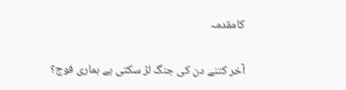کامقدمہ

آخر کتنے دن کی جنگ لڑ سکتی ہے ہماری فوج؟